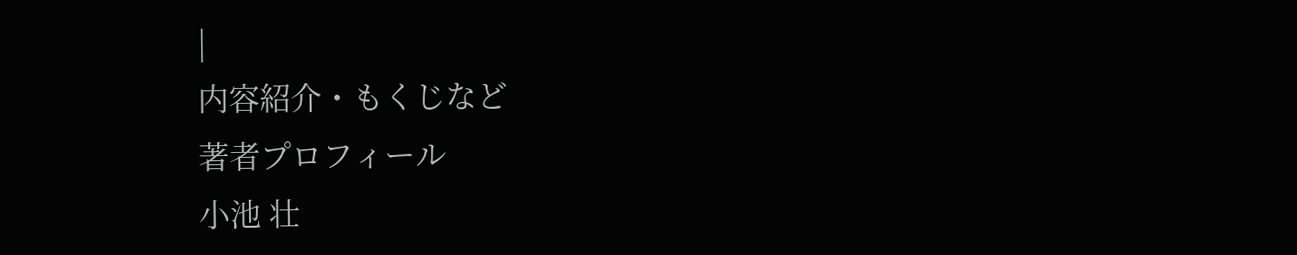|
内容紹介・もくじなど
著者プロフィール
小池 壮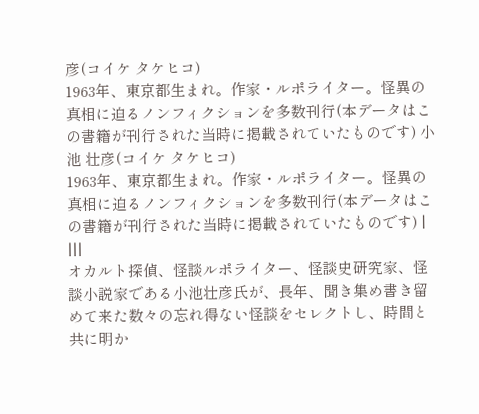彦(コイケ タケヒコ)
1963年、東京都生まれ。作家・ルポライター。怪異の真相に迫るノンフィクションを多数刊行(本データはこの書籍が刊行された当時に掲載されていたものです) 小池 壮彦(コイケ タケヒコ)
1963年、東京都生まれ。作家・ルポライター。怪異の真相に迫るノンフィクションを多数刊行(本データはこの書籍が刊行された当時に掲載されていたものです) |
|||
オカルト探偵、怪談ルポライター、怪談史研究家、怪談小説家である小池壮彦氏が、長年、聞き集め書き留めて来た数々の忘れ得ない怪談をセレクトし、時間と共に明か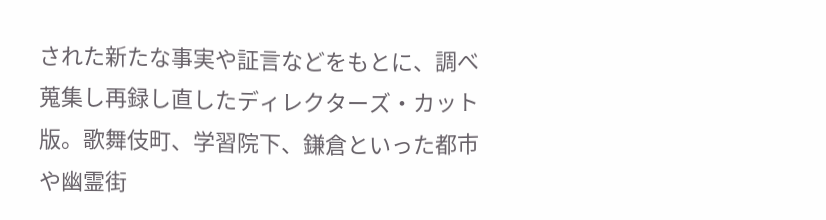された新たな事実や証言などをもとに、調べ蒐集し再録し直したディレクターズ・カット版。歌舞伎町、学習院下、鎌倉といった都市や幽霊街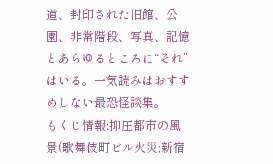道、封印された旧館、公園、非常階段、写真、記憶とあらゆるところに“それ”はいる。一気読みはおすすめしない最恐怪談集。
もくじ情報:抑圧都市の風景(歌舞伎町ビル火災;新宿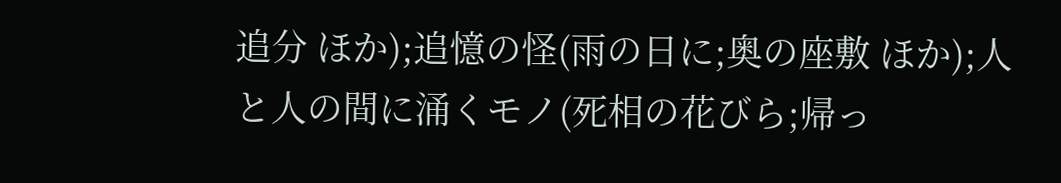追分 ほか);追憶の怪(雨の日に;奥の座敷 ほか);人と人の間に涌くモノ(死相の花びら;帰っ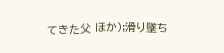てきた父 ほか);滑り墜ち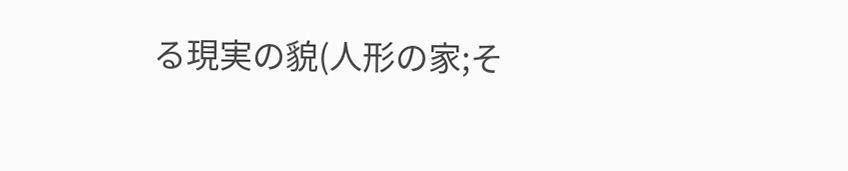る現実の貌(人形の家;そ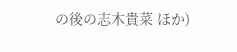の後の志木貴菜 ほか)